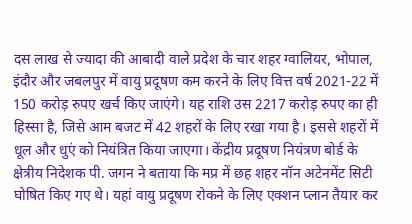दस लाख से ज्यादा की आबादी वाले प्रदेश के चार शहर ग्वालियर, भोपाल, इंदौर और जबलपुर में वायु प्रदूषण कम करने के लिए वित्त वर्ष 2021-22 में 150 करोड़ रुपए खर्च किए जाएंगे। यह राशि उस 2217 करोड़ रुपए का ही हिस्सा है, जिसे आम बजट में 42 शहरों के लिए रखा गया है। इससे शहरों में धूल और धुएं को नियंत्रित किया जाएगा। केंद्रीय प्रदूषण नियंत्रण बोर्ड के क्षेत्रीय निदेशक पी. जगन ने बताया कि मप्र में छह शहर नॉन अटेनमेंट सिटी घोषित किए गए थे। यहां वायु प्रदूषण रोकने के लिए एक्शन प्लान तैयार कर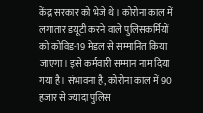केंद्र सरकार को भेजे थे। कोरोना काल में लगातार डयूटी करने वाले पुलिसकर्मियों को कोविड-19 मेडल से सम्मानित किया जाएगा। इसे कर्मवारी सम्मान नाम दिया गया है। संभावना है, कोरोना काल में 90 हजार से ज्यादा पुलिस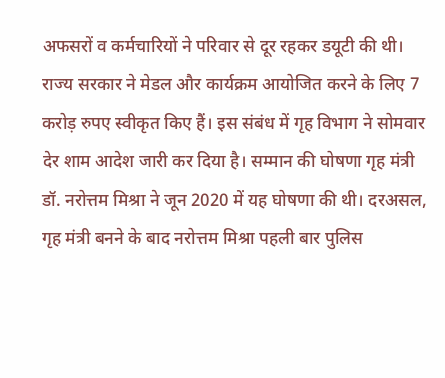अफसरों व कर्मचारियों ने परिवार से दूर रहकर डयूटी की थी। राज्य सरकार ने मेडल और कार्यक्रम आयोजित करने के लिए 7 करोड़ रुपए स्वीकृत किए हैं। इस संबंध में गृह विभाग ने सोमवार देर शाम आदेश जारी कर दिया है। सम्मान की घोषणा गृह मंत्री डॉ. नरोत्तम मिश्रा ने जून 2020 में यह घोषणा की थी। दरअसल, गृह मंत्री बनने के बाद नरोत्तम मिश्रा पहली बार पुलिस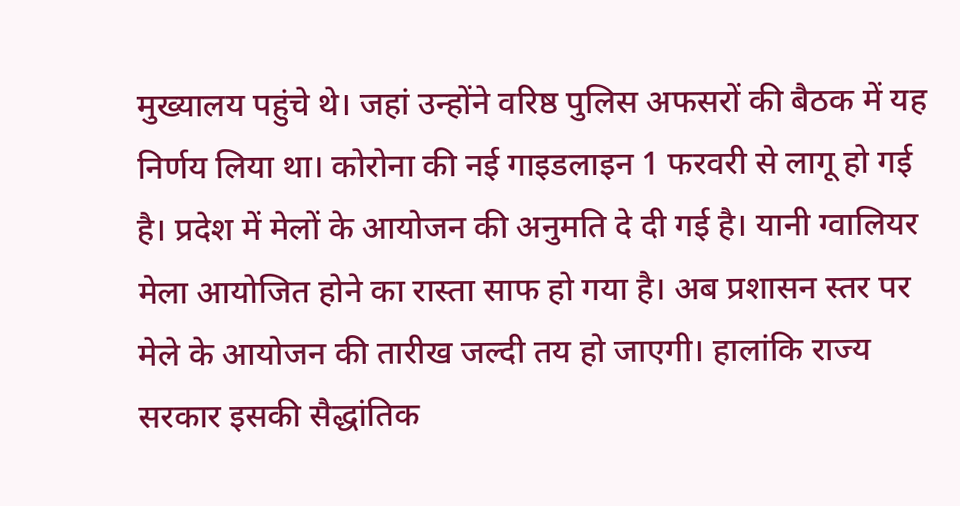मुख्यालय पहुंचे थे। जहां उन्होंने वरिष्ठ पुलिस अफसरों की बैठक में यह निर्णय लिया था। कोरोना की नई गाइडलाइन 1 फरवरी से लागू हो गई है। प्रदेश में मेलों के आयोजन की अनुमति दे दी गई है। यानी ग्वालियर मेला आयोजित होने का रास्ता साफ हो गया है। अब प्रशासन स्तर पर मेले के आयोजन की तारीख जल्दी तय हो जाएगी। हालांकि राज्य सरकार इसकी सैद्धांतिक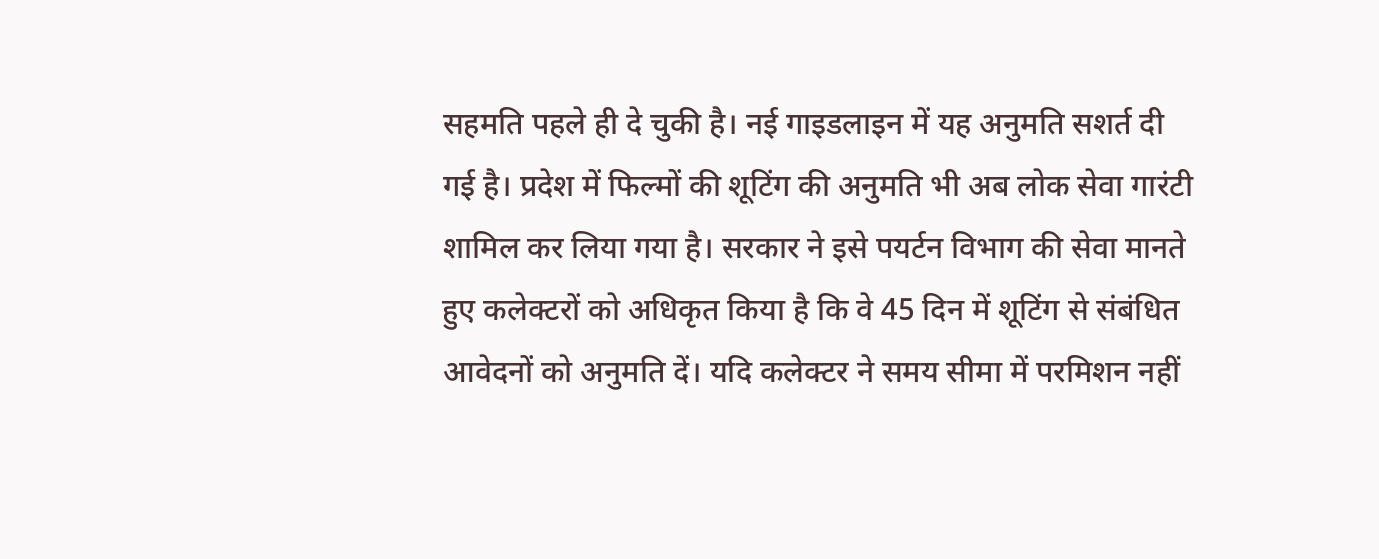सहमति पहले ही दे चुकी है। नई गाइडलाइन में यह अनुमति सशर्त दी गई है। प्रदेश में फिल्मों की शूटिंग की अनुमति भी अब लोक सेवा गारंटी शामिल कर लिया गया है। सरकार ने इसे पयर्टन विभाग की सेवा मानते हुए कलेक्टरों को अधिकृत किया है कि वे 45 दिन में शूटिंग से संबंधित आवेदनों को अनुमति दें। यदि कलेक्टर ने समय सीमा में परमिशन नहीं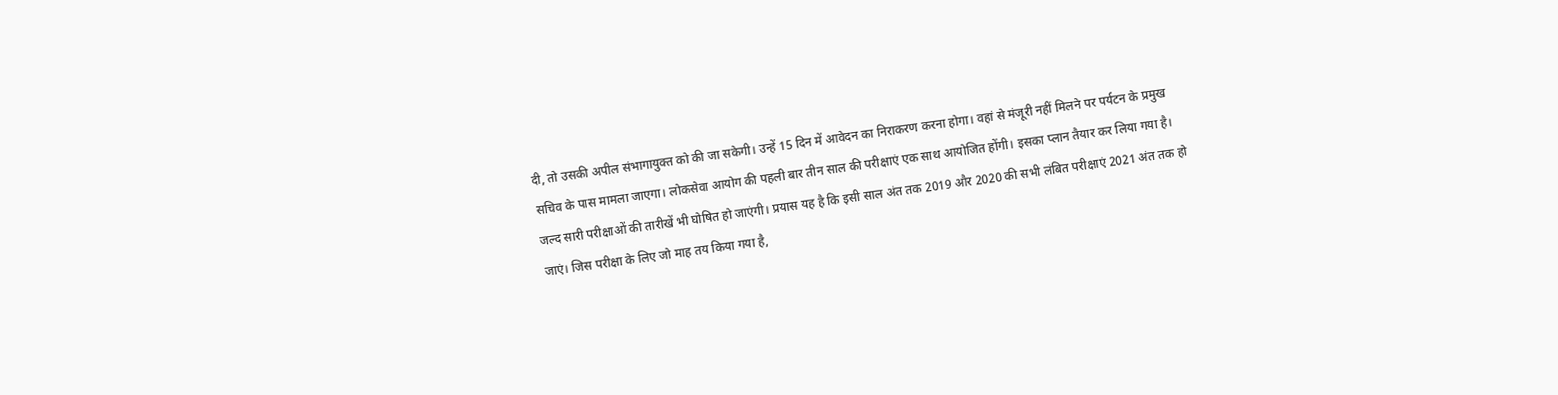दी, तो उसकी अपील संभागायुक्त को की जा सकेगी। उन्हें 15 दिन में आवेदन का निराकरण करना होगा। वहां से मंजूरी नहीं मिलने पर पर्यटन के प्रमुख सचिव के पास मामला जाएगा। लोकसेवा आयोग की पहली बार तीन साल की परीक्षाएं एक साथ आयोजित होंगी। इसका प्लान तैयार कर लिया गया है। जल्द सारी परीक्षाओं की तारीखें भी घोषित हो जाएंगी। प्रयास यह है कि इसी साल अंत तक 2019 और 2020 की सभी लंबित परीक्षाएं 2021 अंत तक हो जाएं। जिस परीक्षा के लिए जो माह तय किया गया है,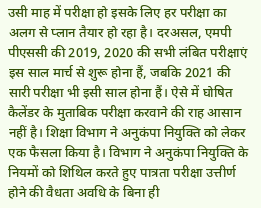उसी माह में परीक्षा हो इसके लिए हर परीक्षा का अलग से प्लान तैयार हो रहा है। दरअसल, एमपी पीएससी की 2019, 2020 की सभी लंबित परीक्षाएं इस साल मार्च से शुरू होना हैं, जबकि 2021 की सारी परीक्षा भी इसी साल होना हैं। ऐसे में घोषित कैलेंडर के मुताबिक परीक्षा करवाने की राह आसान नहीं है। शिक्षा विभाग ने अनुकंपा नियुक्ति को लेकर एक फैसला किया है। विभाग ने अनुकंपा नियुक्ति के नियमों को शिथिल करते हुए पात्रता परीक्षा उत्तीर्ण होने की वैधता अवधि के बिना ही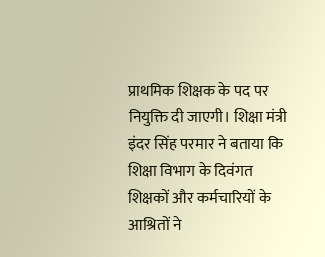प्राथमिक शिक्षक के पद पर नियुक्ति दी जाएगी। शिक्षा मंत्री इंदर सिंह परमार ने बताया कि शिक्षा विभाग के दिवंगत शिक्षकों और कर्मचारियों के आश्रितों ने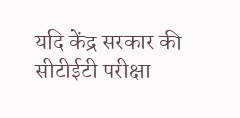यदि केंद्र सरकार की सीटीईटी परीक्षा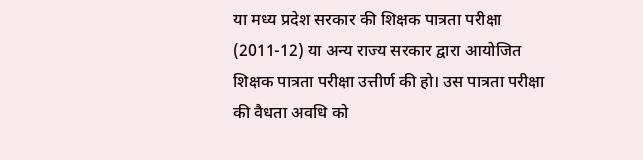या मध्य प्रदेश सरकार की शिक्षक पात्रता परीक्षा (2011-12) या अन्य राज्य सरकार द्वारा आयोजित शिक्षक पात्रता परीक्षा उत्तीर्ण की हो। उस पात्रता परीक्षा की वैधता अवधि को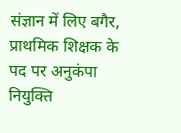संज्ञान में लिए बगैर, प्राथमिक शिक्षक के पद पर अनुकंपा नियुक्ति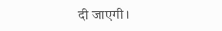दी जाएगी।